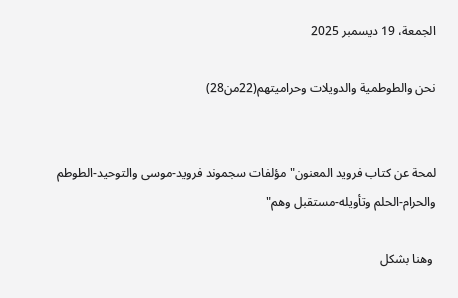الجمعة، 19 ديسمبر 2025

نحن والطوطمية والدويلات وحراميتهم(22من28)


لمحة عن كتاب فرويد المعنون"مؤلفات سجموند فرويد-موسى والتوحيد-الطوطم والحرام-الحلم وتأويله-مستقبل وهم"

 وهنا بشكل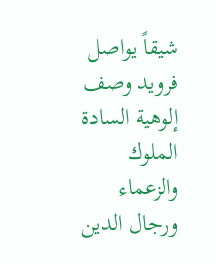شيقاً يواصل فرويد وصف إلوهية السادة الملوك والزعماء ورجال الدين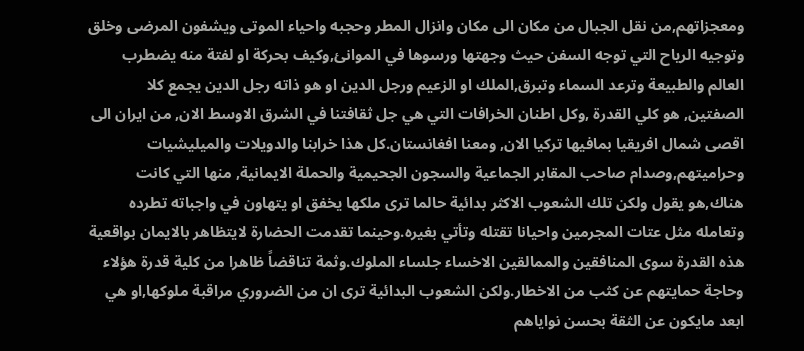ومعجزاتهم,من نقل الجبال من مكان الى مكان وانزال المطر وحجبه واحياء الموتى ويشفون المرضى وخلق وتوجيه الرياح التي توجه السفن حيث وجهتها ورسوها في الموانئ,وكيف بحركة او لفتة منه يضطرب العالم والطبيعة وترعد السماء وتبرق,الملك او الزعيم ورجل الدين او هو ذاته رجل الدين يجمع كلا الصفتين, هو كلي القدرة ,وكل اطنان الخرافات التي هي جل ثقافتنا في الشرق الاوسط الان, من ايران الى اقصى شمال افريقيا بمافيها تركيا الان, ومعنا افغانستان.كل هذا خرابنا والدويلات والميليشيات وحراميتهم,وصدام صاحب المقابر الجماعية والسجون الجحيمية والحملة الايمانية, منها التي كانت هناك,هو يقول ولكن تلك الشعوب الاكثر بدائية حالما ترى ملكها يخفق او يتهاون في واجباته تطرده وتعامله مثل عتات المجرمين واحيانا تقتله وتأتي بغيره.وحينما تقدمت الحضارة لايتظاهر بالايمان بواقعية هذه القدرة سوى المنافقين والممالقين الاخساء جلساء الملوك.وثمة تناقضاً ظاهرا من كلية قدرة هؤلاء وحاجة حمايتهم عن كثب من الاخطار.ولكن الشعوب البدائية ترى ان من الضروري مراقبة ملوكها,او هي ابعد مايكون عن الثقة بحسن نواياهم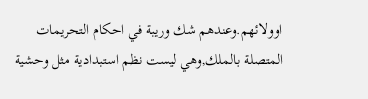اوولائهم.وعندهم شك وريبة في احكام التحريمات المتصلة بالملك,وهي ليست نظم استبدادية مثل وحشية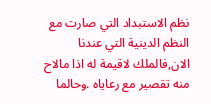نظم الاستبداد التي صارت مع النظم الدينية التي عندنا الان,فالملك لاقيمة له اذا مالاح منه تقصير مع رعاياه .وحالما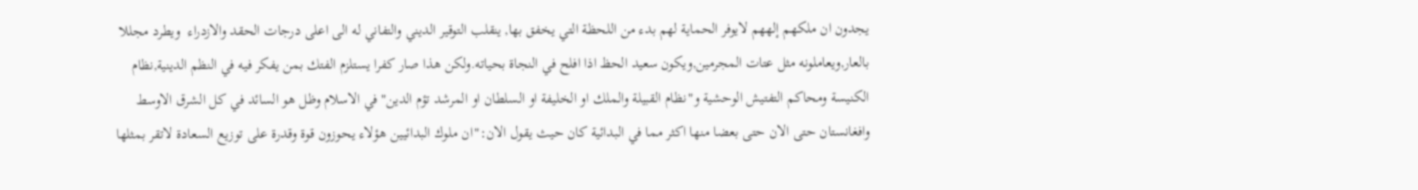يجدون ان ملكهم إلههم لايوفر الحماية لهم بدء من اللحظة التي يخفق بها, ينقلب التوقير الديني والتفاني له الى اعلى درجات الحقد والازدراء  ويطرد مجللا بالعار,ويعاملونه مثل عتات المجرمين,ويكون سعيد الحظ اذا افلح في النجاة بحياته.ولكن هذا صار كفرا يستلزم الفتك بمن يفكر فيه في النظم الدينية,نظام الكنيسة ومحاكم التفتيش الوحشية و"نظام القبيلة والملك او الخليفة او السلطان او المرشد تؤم الدين"في الاسلام وظل هو السائد في كل الشرق الاوسط وافغانستان حتى الان حتى بعضا منها اكثر مما في البدائية كان حيث يقول الان:"ان ملوك البدائيين هؤلاء يحوزون قوة وقدرة على توزيع السعادة لاتقر بمثلها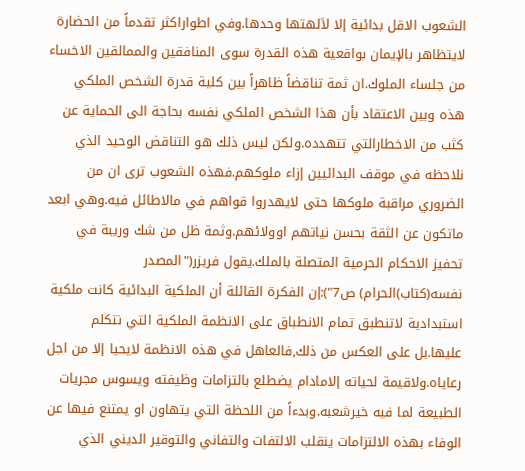الشعوب الاقل بدائية إلا لاَلهتها وحدها.وفي اطواراكثر تقدماً من الحضارة لايتظاهر بالإيمان بواقعية هذه القدرة سوى المنافقين والممالقين الاخساء من جلساء الملوك.ان ثمة تناقضاً ظاهراً بين كلية قدرة الشخص الملكي هذه وبين الاعتقاد بأن هذا الشخص الملكي نفسه بحاجة الى الحماية عن كثب من الاخطارالتي تتهدده.ولكن ليس ذلك هو التناقض الوحيد الذي نلاحظه في موقف البدائيين إزاء ملوكهم.فهذه الشعوب ترى ان من الضروري مراقبة ملوكها حتى لايهدروا قواهم في مالاطائل فيه.وهي ابعد ماتكون عن الثقة بحسن نياتهم اوولائهم.وثمة ظل من شك وريبة في تحفيز الاحكام الحرمية المتصلة بالملك.يقول فريزر("المصدر نفسه(كتاب)الحرام) ص7"):إن الفكرة القائلة أن الملكية البدائية كانت ملكية استبدادية لاتنطبق تمام الانطباق على الانظمة الملكية التي نتكلم عليها.بل على العكس من ذلك,فالعاهل في هذه الانظمة لايحيا إلا من اجل رعاياه.ولاقيمة لحياته إلامادام يضطلع بالتزامات وظيفته ويسوس مجريات الطبيعة لما فيه خيرشعبه.وبدءاً من اللحظة التي يتهاون او يمتنع فيها عن الوفاء بهذه الالتزامات ينقلب الالتفات والتفاني والتوقير الديني الذي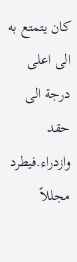كان يتمتع به الى اعلى درجة الى حقد وازدراء.فيطرد مجللاً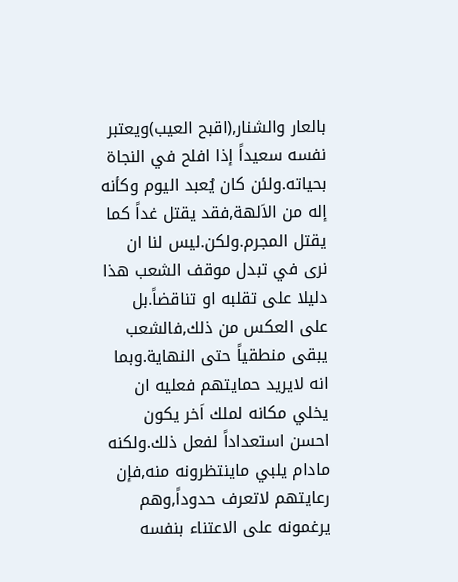بالعار والشنار,(اقبح العيب)ويعتبر نفسه سعيداً إذا افلح في النجاة بحياته.ولئن كان يُعبد اليوم وكأنه إله من الاَلهة,فقد يقتل غداً كما يقتل المجرم.ولكن.ليس لنا ان نرى في تبدل موقف الشعب هذا دليلا على تقلبه او تناقضاً.بل على العكس من ذلك,فالشعب يبقى منطقياً حتى النهاية.وبما انه لايريد حمايتهم فعليه ان يخلي مكانه لملك اَخر يكون احسن استعداداً لفعل ذلك.ولكنه مادام يلبي ماينتظرونه منه,فإن رعايتهم لاتعرف حدوداً,وهم يرغمونه على الاعتناء بنفسه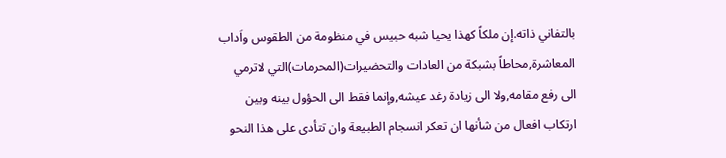بالتفاني ذاته.إن ملكاً كهذا يحيا شبه حبيس في منظومة من الطقوس واَداب المعاشرة,محاطاً بشبكة من العادات والتحضيرات(المحرمات)التي لاترمي الى رفع مقامه,ولا الى زيادة رغد عيشه,وإنما فقط الى الحؤول بينه وبين ارتكاب افعال من شأنها ان تعكر انسجام الطبيعة وان تتأدى على هذا النحو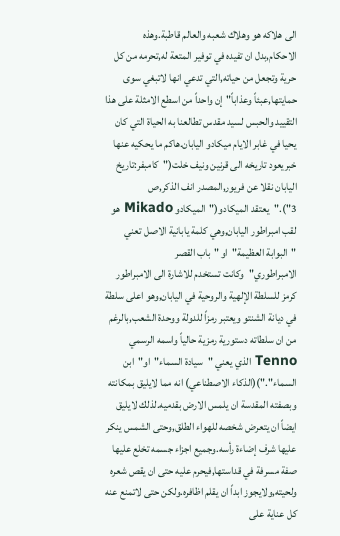الى هلاكه هو وهلاك شعبه والعالم قاطبة.وهذه الاحكام,بدل ان تفيده في توفير المتعة له,تحرمه من كل حرية وتجعل من حياته,التي تدعي انها لاتبغي سوى حمايتها,عبئاً وعذاباً"إن واحداً من اسطع الامثلة على هذا التقييد والحبس لسيد مقدس تطالعنا به الحياة التي كان يحيا في غابر الايام ميكادو اليابان.هاكم ما يحكيه عنها خبريعود تاريخه الى قرنين ونيف خلت("كامبفر:تاريخ اليابان نقلا عن فريور,المصدر انف الذكر,ص 3")."يعتقد الميكادو("الميكادو Mikado هو لقب امبراطور اليابان,وهي كلمة يابانية الاصل تعني "البوابة العظيمة"او "باب القصر الامبراطوري"وكانت تستخدم للاشارة الى الامبراطور كرمز للسلطة الإلهية والروحية في اليابان,وهو اعلى سلطة في ديانة الشنتو ويعتبر رمزاً للدولة ووحدة الشعب,بالرغم من ان سلطاته دستورية رمزية حالياً واسمه الرسمي Tenno الذي يعني "سيادة السماء"او"ابن السماء".")(الذكاء الاصطناعي) انه مما لايليق بمكانته وبصفته المقدسة ان يلمس الارض بقدميه.لذلك لايليق ايضاً ان يتعرض شخصه للهواء الطلق,وحتى الشمس ينكر عليها شرف إضاءة رأسه.وجميع اجزاء جسمه تخلع عليها صفة مسرفة في قداستها,فيحرم عليه حتى ان يقص شعره ولحيته,ولايجوز ابداً ان يقلم اظافره.ولكن حتى لاتمنع عنه كل عناية على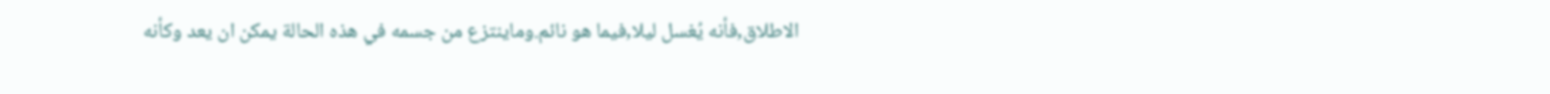الاطلاق,فأنه يُغسل ليلا,فيما هو نائم.وماينتزع من جسمه في هذه الحالة يمكن ان يعد وكأنه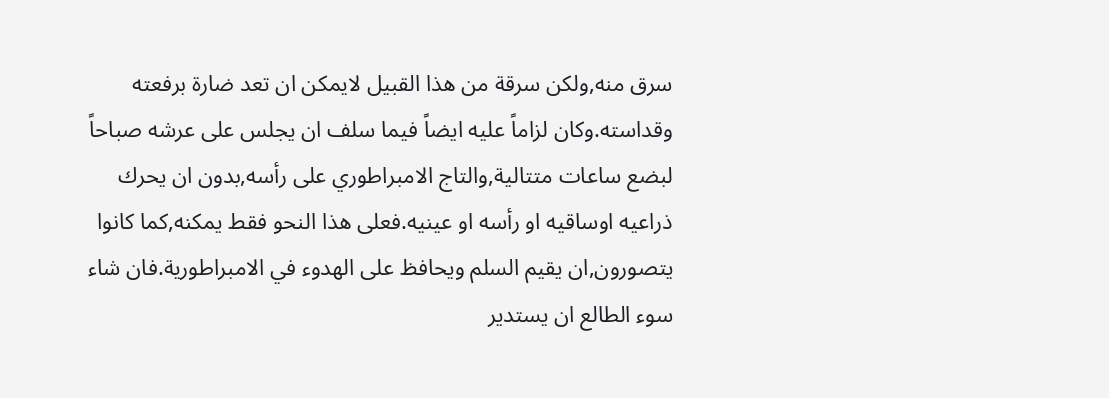سرق منه,ولكن سرقة من هذا القبيل لايمكن ان تعد ضارة برفعته وقداسته.وكان لزاماً عليه ايضاً فيما سلف ان يجلس على عرشه صباحاً لبضع ساعات متتالية,والتاج الامبراطوري على رأسه,بدون ان يحرك ذراعيه اوساقيه او رأسه او عينيه.فعلى هذا النحو فقط يمكنه,كما كانوا يتصورون,ان يقيم السلم ويحافظ على الهدوء في الامبراطورية.فان شاء سوء الطالع ان يستدير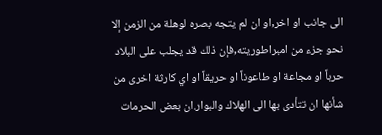الى جانب او اخر,او ان لم يتجه بصره لوهلة من الزمن إلا نحو جزء من امبراطوريته,فإن ذلك قد يجلب على البلاد حرباً او مجاعة او طاعوناً او حريقاً او اي كارثة اخرى من شأنها ان تتأدى بها الى الهلاك والبوار.ان بعض الحرمات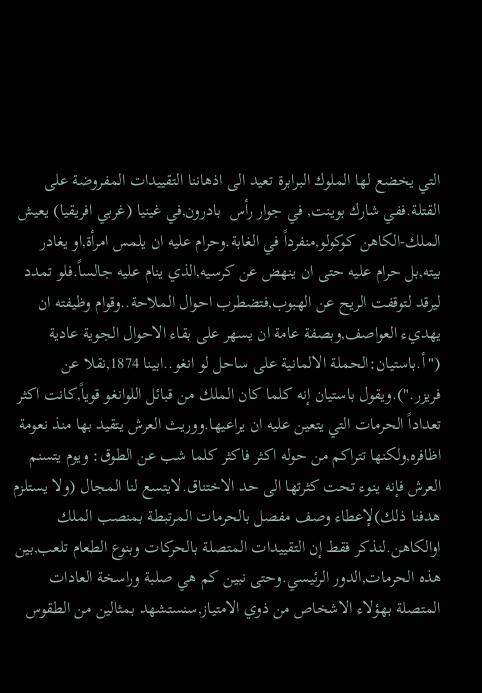التي يخضع لها الملوك البرابرة تعيد الى اذهاننا التقييدات المفروضة على القتلة.ففي شارك بوينت, في جوار رأس  بادرون,في غينيا (غربي افريقيا) يعيش الملك-الكاهن كوكولو,منفرداً في الغابة.وحرام عليه ان يلمس امرأة,او يغادر بيته,بل حرام عليه حتى ان ينهض عن كرسيه,الذي ينام عليه جالساً.فلو تمدد ليرقد لتوقفت الريح عن الهبوب,فتضطرب احوال الملاحة..وقوام وظيفته ان يهديء العواصف,وبصفة عامة ان يسهر على بقاء الاحوال الجوية عادية ("أ.باستيان:الحملة الالمانية على ساحل لو انغو..ابينا 1874,نقلا عن فريزر.").ويقول باستيان إنه كلما كان الملك من قبائل اللوانغو قوياً,كانت اكثر تعداداً الحرمات التي يتعين عليه ان يراعيها.ووريث العرش يتقيد بها منذ نعومة اظافره,ولكنها تتراكم من حوله اكثر فاكثر كلما شب عن الطوق: ويوم يتسنم العرش فإنه ينوء تحت كثرتها الى حد الاختناق.لايتسع لنا المجال (ولا يستلزم هدفنا ذلك)لإعطاء وصف مفصل بالحرمات المرتبطة بمنصب الملك اوالكاهن.لنذكر فقط إن التقييدات المتصلة بالحركات وبنوع الطعام تلعب,بين هذه الحرمات,الدور الرئيسي.وحتى نبين كم هي صلبة وراسخة العادات المتصلة بهؤلاء الاشخاص من ذوي الامتياز,سنستشهد بمثالين من الطقوس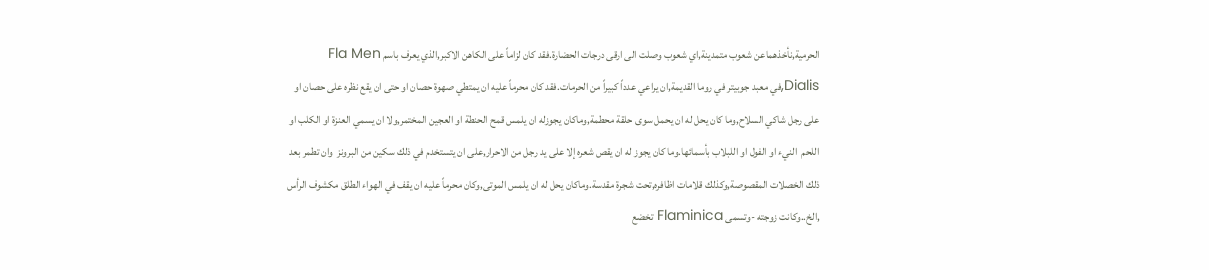الحرمية,نأخذهماعن شعوب متمدينة,اي شعوب وصلت الى ارقى درجات الحضارة.فقد كان لزاماً على الكاهن الاكبر,الذي يعرف باسم Fla Men Dialis,في معبد جوبيتر في روما القديمة,ان يراعي عدداً كبيراً من الحرمات.فقد كان محرماً عليه ان يمتطي صهوة حصان او حتى ان يقع نظره على حصان او على رجل شاكي السلاح,وما كان يحل له ان يحمل سوى حلقة محطمة,وماكان يجوزله ان يلمس قمح الحنطة او العجين المختمر,ولا ان يسمي العنزة او الكلب او اللحم  النيء او الفول او اللبلاب بأسمائها.وما كان يجوز له ان يقص شعره إلا على يد رجل من الاحرار,على ان يتستخدم في ذلك سكين من البرونز  وان تطمر بعد ذلك الخصلات المقصوصة,وكذلك قلامات اظافره,تحت شجرة مقدسة.وماكان يحل له ان يلمس الموتى,وكان محرماً عليه ان يقف في الهواء الطلق مكشوف الرأس ,الخ..وكانت زوجته -وتسمى Flaminica تخضع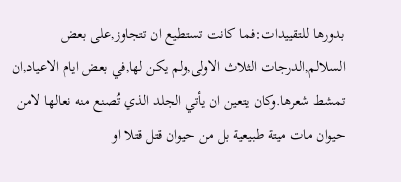بدورها للتقييدات:فما كانت تستطيع ان تتجاوز,على بعض السلالم,الدرجات الثلاث الاولى,ولم يكن لها,في بعض ايام الاعياد,ان تمشط شعرها.وكان يتعين ان يأتي الجلد الذي تُصنع منه نعالها لامن حيوان مات ميتة طبيعية بل من حيوان قتل قتلا او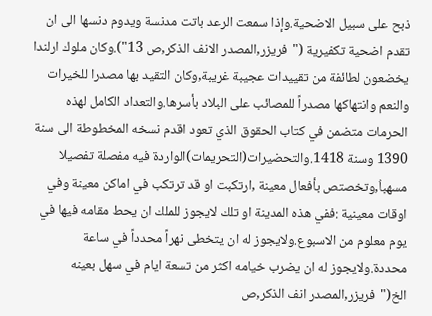ذبح على سبيل الاضحية.وإذا سمعت الرعد باتت مدنسة ويدوم دنسها الى ان تقدم اضحية تكفيرية ("فريزر,المصدر الانف الذكر,ص 13").وكان ملوك ارلندا يخضعون لطائفة من تقييدات عجيبة غريبة,وكان التقيد بها مصدرا للخيرات والنعم وانتهاكها مصدراً للمصائب على البلاد بأسرها.والتعداد الكامل لهذه الحرمات متضمن في كتاب الحقوق الذي تعود اقدم نسخه المخطوطة الى سنة 1390 وسنة 1418.والتحضيرات(التحريمات)الواردة فيه مفصلة تفصيلا مسهباُ,وتخصتص بأفعال معينة ,ارتكبت او قد ترتكب في اماكن معينة وفي اوقات معينية :ففي هذه المدينة او تلك لايجوز للملك ان يحط مقامه فيها في يوم معلوم من الاسبوع.ولايجوز له ان يتخطى نهراً محدداً في ساعة محددة.ولايجوز له ان يضرب خيامه اكثر من تسعة ايام في سهل بعينه الخ("فريزر,المصدر انف الذكر,ص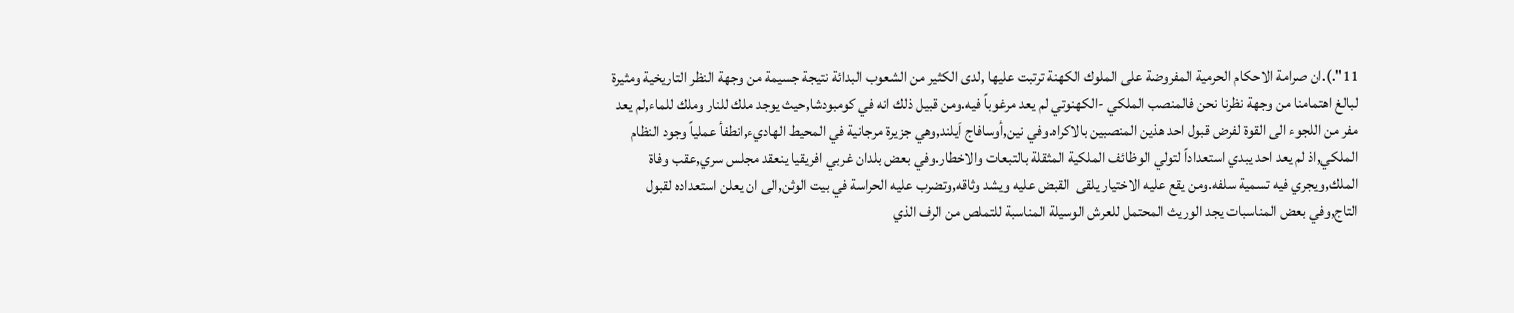11".).ان صرامة الاحكام الحرمية المفروضة على الملوك الكهنة ترتبت عليها ,لدى الكثير من الشعوب البدائة نتيجة جسيمة من وجهة النظر التاريخية ومثيرة لبالغ اهتمامنا من وجهة نظرنا نحن فالمنصب الملكي -الكهنوتي لم يعد مرغوباً فيه.ومن قبيل ذلك انه في كومبودشا,حيث يوجد ملك للنار وملك للماء,لم يعد مفر من اللجوء الى القوة لفرض قبول احد هذين المنصبين بالاكراه.وفي نين,أوسافاج اَيلند,وهي جزيرة مرجانية في المحيط الهاديء,انطفأ عملياً وجود النظام الملكي,اذ لم يعد احد يبدي استعداداً لتولي الوظائف الملكية المثقلة بالتبعات والاخطار.وفي بعض بلدان غربي افريقيا ينعقد مجلس سري,عقب وفاة الملك,ويجري فيه تسمية سلفه.ومن يقع عليه الاختيار يلقى  القبض عليه ويشد وثاقه,وتضرب عليه الحراسة في بيت الوثن,الى ان يعلن استعداده لقبول التاج,وفي بعض المناسبات يجد الوريث المحتمل للعرش الوسيلة المناسبة للتملص من الرف الذي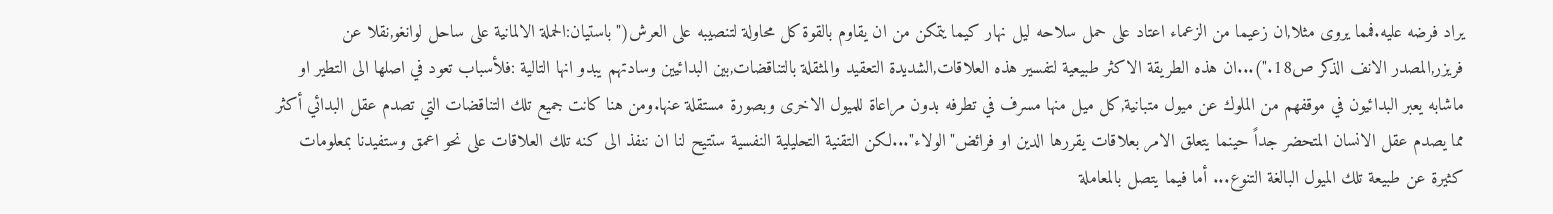يراد فرضه عليه.فمما يروى مثلا,ان زعيما من الزعماء اعتاد على حمل سلاحه ليل نهار كيما يتمكن من ان يقاوم بالقوة كل محاولة لتنصيبه على العرش("باستيان:الحملة الالمانية على ساحل لوانغو,نقلا عن فريزر,المصدر الانف الذكر ص18.")...ان هذه الطريقة الاكثر طبيعية لتفسير هذه العلاقات,الشديدة التعقيد والمثقلة بالتناقضات,بين البدائيين وسادتهم يبدو انها التالية :فلأسباب تعود في اصلها الى التطير او ماشابه يعبر البدائيون في موقفهم من الملوك عن ميول متبانية,كل ميل منها مسرف في تطرفه بدون مراعاة للميول الاخرى وبصورة مستقلة عنها.ومن هنا كانت جميع تلك التناقضات التي تصدم عقل البدائي أكثر مما يصدم عقل الانسان المتحضر جداً حينما يتعلق الامر بعلاقات يقررها الدين او فرائض"الولاء"...لكن التقنية التحليلية النفسية ستتيح لنا ان ننفذ الى كنه تلك العلاقات على نحو اعمق وستفيدنا بمعلومات كثيرة عن طبيعة تلك الميول البالغة التنوع... أما فيما يتصل بالمعاملة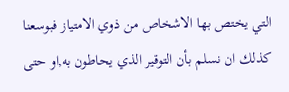التي يختص بها الاشخاص من ذوي الامتياز فبوسعنا كذلك ان نسلم بأن التوقير الذي يحاطون به,او حتى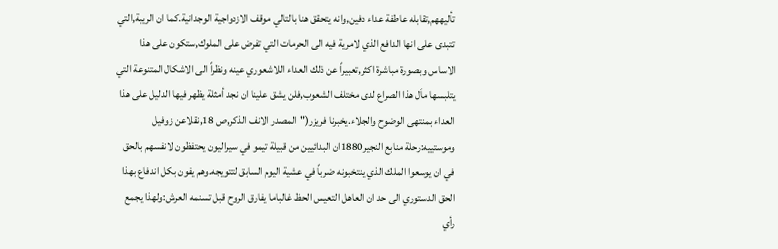تأليههم,تقابله عاطفة عداء دفين,وانه يتحقق هنا بالتالي موقف الازدواجية الوجدانية.كما ان الريبة,التي تتبدى على انها الدافع الذي لامرية فيه الى الحرمات التي تفرض على الملوك,ستكون على هذا الاساس وبصورة مباشرة اكثر,تعبيراً عن ذلك العداء اللاشعوري عينه ونظراً الى الاشكال المتنوعة التي يتلبسها ماَل هذا الصراع لدى مختلف الشعوب,فلن يشق علينا ان نجد أمثلة يظهر فيها الدليل على هذا العداء بمنتهى الوضوح والجلاء.يخبرنا فريزر("المصدر الانف الذكر,ص 18,نقلاعن زوفيل وموستييه:رحلة منابع النجير1880ان البدائيين من قبيلة تيمو في سيراليون يحتفظون لانفسهم بالحق في ان يوسعوا الملك الذي ينتخبونه ضرباً في عشية اليوم السابق لتتويجه.وهم يفون بكل اندفاع بهذا الحق الدستوري الى حد ان العاهل التعيس الحظ غالباما يفارق الروح قبل تسنمه العرش:ولهذا يجمع رأي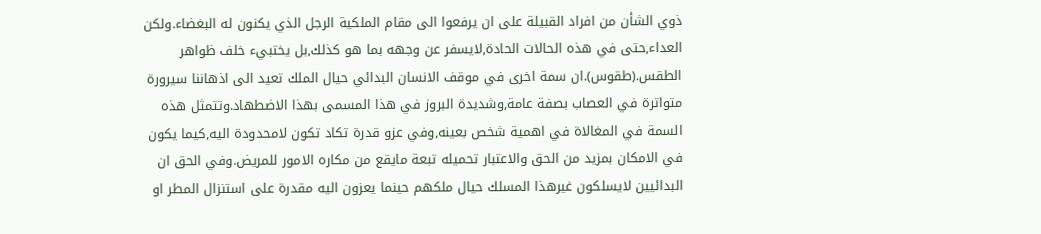ذوي الشأن من افراد القبيلة على ان يرفعوا الى مقام الملكية الرجل الذي يكنون له البغضاء.ولكن العداء,حتى في هذه الحالات الحادة,لايسفر عن وجهه بما هو كذلك,بل يختبيء خلف ظواهر الطقس.(طقوس).ان سمة اخرى في موقف الانسان البدائي حيال الملك تعيد الى اذهاننا سيرورة متواترة في العصاب بصفة عامة,وشديدة البروز في هذا المسمى بهذا الاضطهاد.وتتمثل هذه السمة في المغالاة في اهمية شخص بعينه,وفي عزو قدرة تكاد تكون لامحدودة اليه,كيما يكون في الامكان بمزيد من الحق والاعتبار تحميله تبعة مايقع من مكاره الامور للمريض.وفي الحق ان البدائيين لايسلكون غيرهذا المسلك حيال ملكهم حينما يعزون اليه مقدرة على استنزال المطر او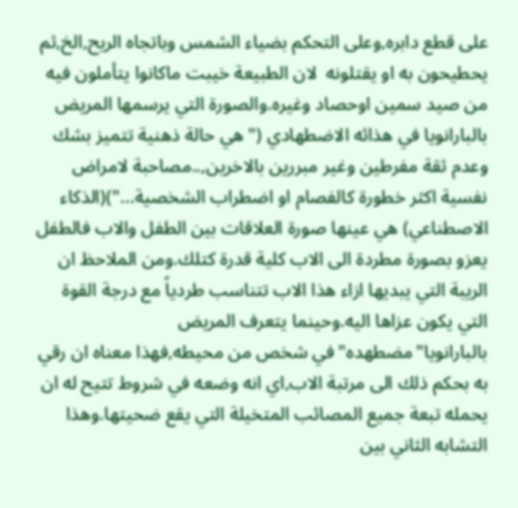على قطع دابره,وعلى التحكم بضياء الشمس وباتجاه الريح,الخ,ثم يحطيحون به او يقتلونه  لان الطبيعة خيبت ماكانوا يتأملون فيه من صيد سمين اوحصاد وغيره.والصورة التي يرسمها المريض بالبارانويا في هذائه الاضطهادي ("هي حالة ذهنية تتميز بشك وعدم ثقة مفرطين وغير مبررين بالاخرين,..مصاحبة لامراض نفسية اكثر خطورة كالفصام او اضطراب الشخصية...")(الذكاء الاصطناعي) هي عينها صورة العلاقات بين الطفل والاب فالطفل يعزو بصورة مطردة الى الاب كلية قدرة كتلك.ومن الملاحظ ان الريبة التي يبديها ازاء هذا الاب تتناسب طردياً مع درجة القوة التي يكون عزاها اليه.وحينما يتعرف المريض بالبارانويا"مضطهده"في شخص من محيطه,فهذا معناه ان رقي به بحكم ذلك الى مرتبة الاب,اي انه وضعه في شروط تتيح له ان يحمله تبعة جميع المصائب المتخيلة التي يقع ضحيتها.وهذا التشابه الثاني بين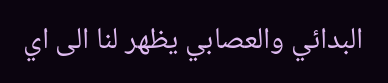البدائي والعصابي يظهر لنا الى اي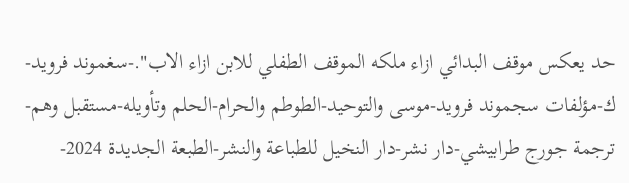حد يعكس موقف البدائي ازاء ملكه الموقف الطفلي للابن ازاء الاب".-سغموند فرويد-ك-مؤلفات سجموند فرويد-موسى والتوحيد-الطوطم والحرام-الحلم وتأويله-مستقبل وهم-ترجمة جورج طرابيشي-دار نشر-دار النخيل للطباعة والنشر-الطبعة الجديدة 2024-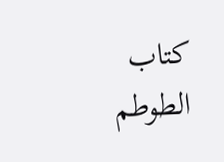كتاب الطوطم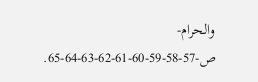والحرام-ص-57-58-59-60-61-62-63-64-65.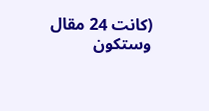(كانت 24 مقال وستكون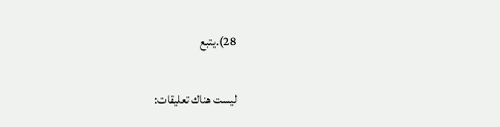28).يتبع

ليست هناك تعليقات: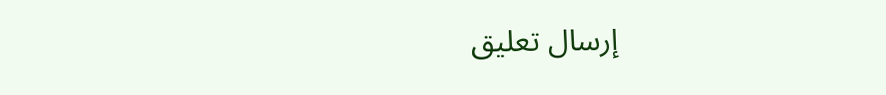إرسال تعليق